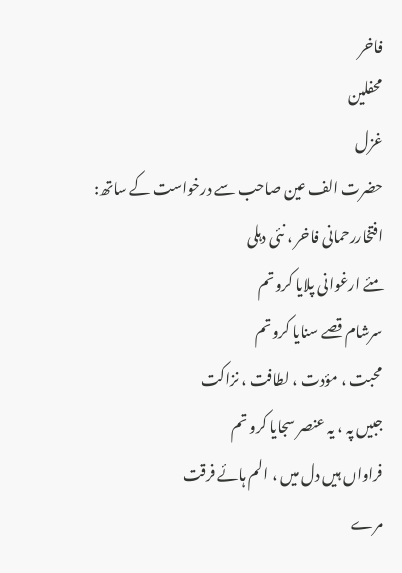فاخر
محفلین
غزل
حضرت الف عین صاحب سے درخواست کے ساتھ:
افتخاررحمانی فاخر ، نئی دہلی
مئے ارغوانی پلایا کروتم
سرشام قصے سنایا کروتم
محبت ، مؤدت ، لطافت ، نزاکت
جبیں پہ ، یہ عنصر سجایا کرو تم
فراواں ہیں دل میں ، الم ہائے فرقت
مرے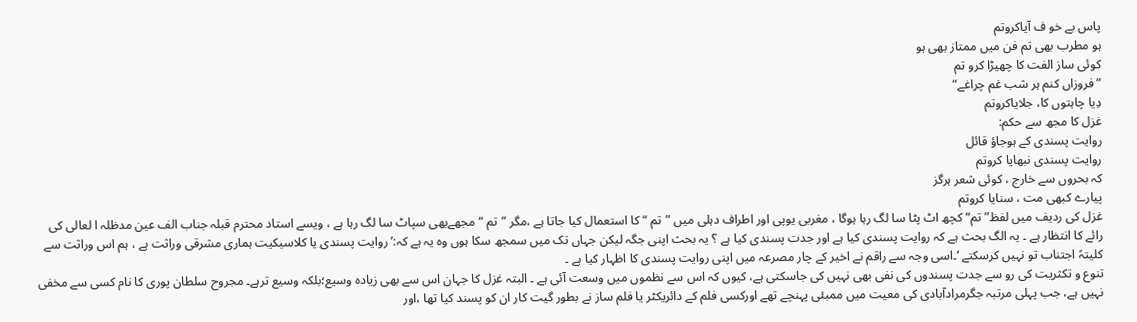پاس بے خو ف آیاکروتم
ہو مطرب بھی تم فن میں ممتاز بھی ہو
کوئی ساز الفت کا چھیڑا کرو تم
”فروزاں کنم ہر شب غم چراغے“
دِیا چاہتوں کا، جلایاکروتم
غزل کا مجھ سے حکم:
روایت پسندی کے ہوجاؤ قائل
روایت پسندی نبھایا کروتم
کہ بحروں سے خارج ، کوئی شعر ہرگز
پیارے کبھی مت ، سنایا کروتم
غزل كى رديف میں لفظ” تم“ کچھ اٹ پٹا سا لگ رہا ہوگا ، مغربی یوپی اور اطراف دہلی میں ”تم “ کا استعمال کیا جاتا ہے ،مگر ”تم “ مجھےبھی سپاٹ سا لگ رہا ہے ، ویسے استاد محترم قبلہ جناب الف عین مدظلہ ا لعالی کی رائے کا انتظار ہے ۔ یہ الگ بحث ہے کہ روایت پسندی کیا ہے اور جدت پسندی کیا ہے ؟ یہ بحث اپنی جگہ لیکن جہاں تک میں سمجھ سکا ہوں وہ یہ ہے کہ:’ روایت پسندی یا کلاسیکیت ہماری مشرقی وراثت ہے ، ہم اس وراثت سے کلیتہً اجتناب تو نہیں کرسکتے ‘۔اسی وجہ سے راقم نے اخیر کے چار مصرعہ میں اپنی روایت پسندی کا اظہار کیا ہے ۔
تنوع و تکثریت کی رو سے جدت پسندوں کی نفی بھی نہیں کی جاسکتی ہے، کیوں کہ اس سے نظموں میں وسعت آئی ہے ۔ البتہ غزل کا جہان اس سے بھی زیادہ وسیع؛بلکہ وسیع ترہے۔ مجروح سلطان پوری کا نام کسی سے مخفی نہیں ہے، جب پہلی مرتبہ جگرمرادآبادی کی معیت میں ممبئی پہنچے تھے اورکسی فلم کے دائریکٹر یا فلم ساز نے بطور گیت کار ان کو پسند کیا تھا ،اور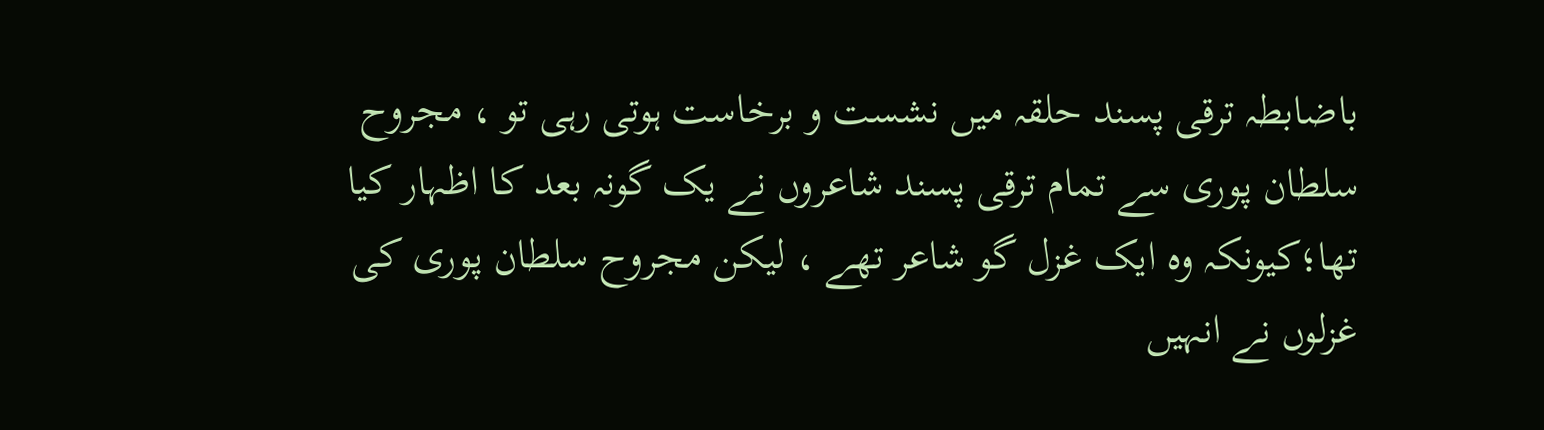باضابطہ ترقی پسند حلقہ میں نشست و برخاست ہوتی رہی تو ، مجروح سلطان پوری سے تمام ترقی پسند شاعروں نے یک گونہ بعد کا اظہار کیا تھا؛كيونكہ وہ ایک غزل گو شاعر تھے ، لیکن مجروح سلطان پوری کی غزلوں نے انہیں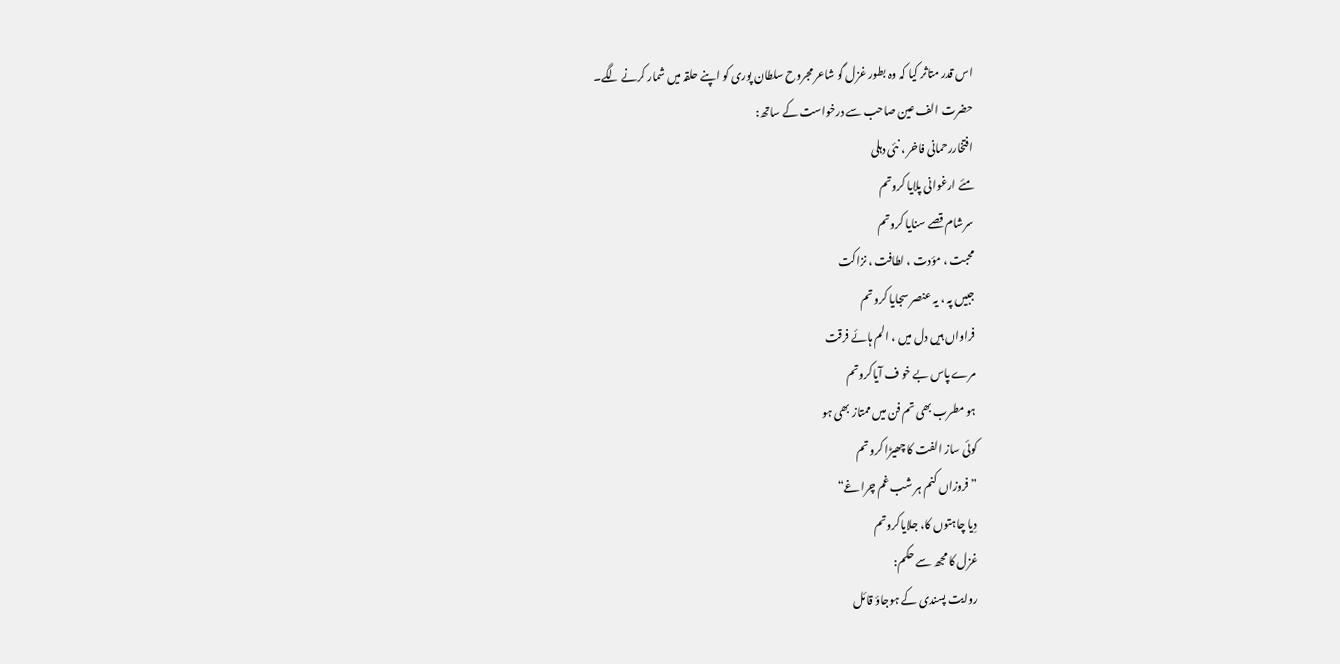اس قدر متاثر کیا کہ وہ بطور غزل گو شاعر مجروح سلطان پوری کو اپنے حلقہ میں شمار کرنے لگے۔
حضرت الف عین صاحب سے درخواست کے ساتھ:
افتخاررحمانی فاخر ، نئی دہلی
مئے ارغوانی پلایا کروتم
سرشام قصے سنایا کروتم
محبت ، مؤدت ، لطافت ، نزاکت
جبیں پہ ، یہ عنصر سجایا کرو تم
فراواں ہیں دل میں ، الم ہائے فرقت
مرے پاس بے خو ف آیاکروتم
ہو مطرب بھی تم فن میں ممتاز بھی ہو
کوئی ساز الفت کا چھیڑا کرو تم
”فروزاں کنم ہر شب غم چراغے“
دِیا چاہتوں کا، جلایاکروتم
غزل کا مجھ سے حکم:
روایت پسندی کے ہوجاؤ قائل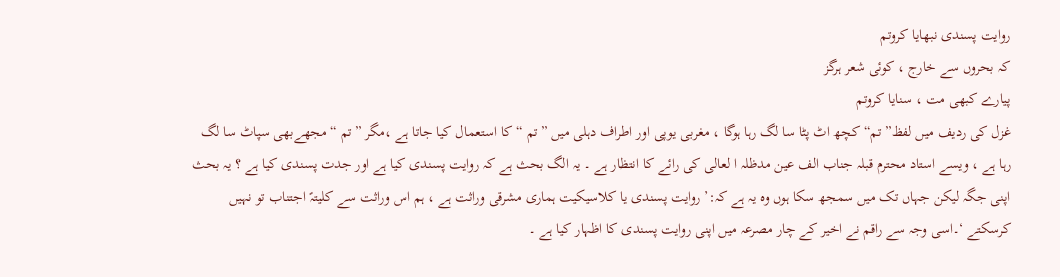روایت پسندی نبھایا کروتم
کہ بحروں سے خارج ، کوئی شعر ہرگز
پیارے کبھی مت ، سنایا کروتم
غزل كى رديف میں لفظ” تم“ کچھ اٹ پٹا سا لگ رہا ہوگا ، مغربی یوپی اور اطراف دہلی میں ”تم “ کا استعمال کیا جاتا ہے ،مگر ”تم “ مجھےبھی سپاٹ سا لگ رہا ہے ، ویسے استاد محترم قبلہ جناب الف عین مدظلہ ا لعالی کی رائے کا انتظار ہے ۔ یہ الگ بحث ہے کہ روایت پسندی کیا ہے اور جدت پسندی کیا ہے ؟ یہ بحث اپنی جگہ لیکن جہاں تک میں سمجھ سکا ہوں وہ یہ ہے کہ:’ روایت پسندی یا کلاسیکیت ہماری مشرقی وراثت ہے ، ہم اس وراثت سے کلیتہً اجتناب تو نہیں کرسکتے ‘۔اسی وجہ سے راقم نے اخیر کے چار مصرعہ میں اپنی روایت پسندی کا اظہار کیا ہے ۔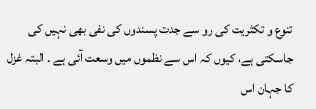تنوع و تکثریت کی رو سے جدت پسندوں کی نفی بھی نہیں کی جاسکتی ہے، کیوں کہ اس سے نظموں میں وسعت آئی ہے ۔ البتہ غزل کا جہان اس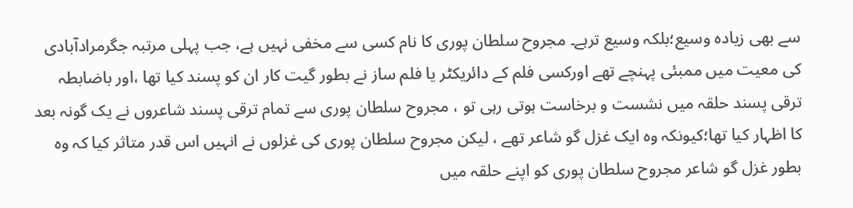سے بھی زیادہ وسیع؛بلکہ وسیع ترہے۔ مجروح سلطان پوری کا نام کسی سے مخفی نہیں ہے، جب پہلی مرتبہ جگرمرادآبادی کی معیت میں ممبئی پہنچے تھے اورکسی فلم کے دائریکٹر یا فلم ساز نے بطور گیت کار ان کو پسند کیا تھا ،اور باضابطہ ترقی پسند حلقہ میں نشست و برخاست ہوتی رہی تو ، مجروح سلطان پوری سے تمام ترقی پسند شاعروں نے یک گونہ بعد کا اظہار کیا تھا؛كيونكہ وہ ایک غزل گو شاعر تھے ، لیکن مجروح سلطان پوری کی غزلوں نے انہیں اس قدر متاثر کیا کہ وہ بطور غزل گو شاعر مجروح سلطان پوری کو اپنے حلقہ میں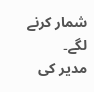شمار کرنے لگے۔
مدیر کی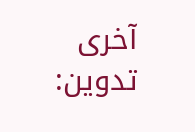آخری تدوین: